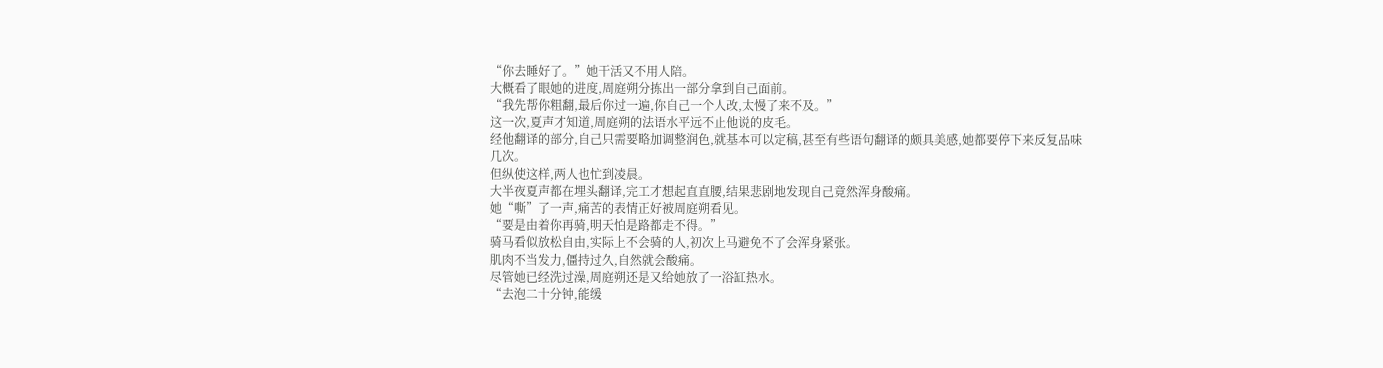“你去睡好了。”她干活又不用人陪。
大概看了眼她的进度,周庭朔分拣出一部分拿到自己面前。
“我先帮你粗翻,最后你过一遍,你自己一个人改,太慢了来不及。”
这一次,夏声才知道,周庭朔的法语水平远不止他说的皮毛。
经他翻译的部分,自己只需要略加调整润色,就基本可以定稿,甚至有些语句翻译的颇具美感,她都要停下来反复品味几次。
但纵使这样,两人也忙到凌晨。
大半夜夏声都在埋头翻译,完工才想起直直腰,结果悲剧地发现自己竟然浑身酸痛。
她“嘶”了一声,痛苦的表情正好被周庭朔看见。
“要是由着你再骑,明天怕是路都走不得。”
骑马看似放松自由,实际上不会骑的人,初次上马避免不了会浑身紧张。
肌肉不当发力,僵持过久,自然就会酸痛。
尽管她已经洗过澡,周庭朔还是又给她放了一浴缸热水。
“去泡二十分钟,能缓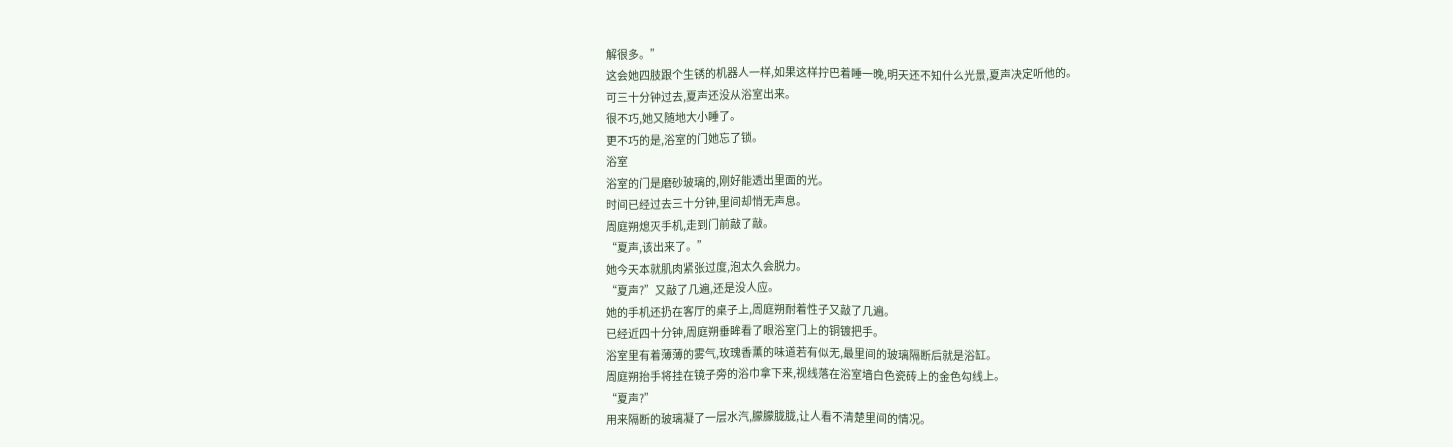解很多。”
这会她四肢跟个生锈的机器人一样,如果这样拧巴着睡一晚,明天还不知什么光景,夏声决定听他的。
可三十分钟过去,夏声还没从浴室出来。
很不巧,她又随地大小睡了。
更不巧的是,浴室的门她忘了锁。
浴室
浴室的门是磨砂玻璃的,刚好能透出里面的光。
时间已经过去三十分钟,里间却悄无声息。
周庭朔熄灭手机,走到门前敲了敲。
“夏声,该出来了。”
她今天本就肌肉紧张过度,泡太久会脱力。
“夏声?”又敲了几遍,还是没人应。
她的手机还扔在客厅的桌子上,周庭朔耐着性子又敲了几遍。
已经近四十分钟,周庭朔垂眸看了眼浴室门上的铜镀把手。
浴室里有着薄薄的雾气,玫瑰香薰的味道若有似无,最里间的玻璃隔断后就是浴缸。
周庭朔抬手将挂在镜子旁的浴巾拿下来,视线落在浴室墙白色瓷砖上的金色勾线上。
“夏声?”
用来隔断的玻璃凝了一层水汽,朦朦胧胧,让人看不清楚里间的情况。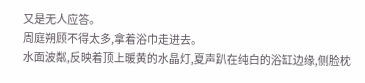又是无人应答。
周庭朔顾不得太多,拿着浴巾走进去。
水面波粼,反映着顶上暖黄的水晶灯,夏声趴在纯白的浴缸边缘,侧脸枕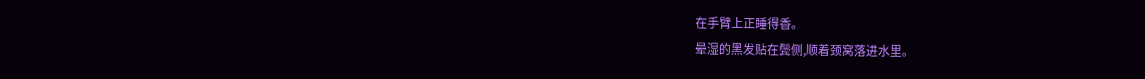在手臂上正睡得香。
晕湿的黑发贴在鬓侧,顺着颈窝落进水里。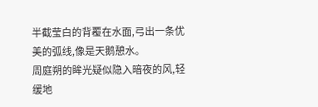半截莹白的背覆在水面,弓出一条优美的弧线,像是天鹅憩水。
周庭朔的眸光疑似隐入暗夜的风,轻缓地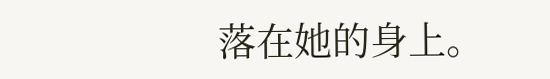落在她的身上。